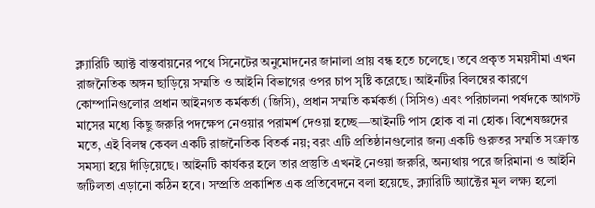ক্ল্যারিটি অ্যাক্ট বাস্তবায়নের পথে সিনেটের অনুমোদনের জানালা প্রায় বন্ধ হতে চলেছে। তবে প্রকৃত সময়সীমা এখন রাজনৈতিক অঙ্গন ছাড়িয়ে সম্মতি ও আইনি বিভাগের ওপর চাপ সৃষ্টি করেছে। আইনটির বিলম্বের কারণে কোম্পানিগুলোর প্রধান আইনগত কর্মকর্তা (জিসি), প্রধান সম্মতি কর্মকর্তা (সিসিও) এবং পরিচালনা পর্ষদকে আগস্ট মাসের মধ্যে কিছু জরুরি পদক্ষেপ নেওয়ার পরামর্শ দেওয়া হচ্ছে—আইনটি পাস হোক বা না হোক। বিশেষজ্ঞদের মতে, এই বিলম্ব কেবল একটি রাজনৈতিক বিতর্ক নয়; বরং এটি প্রতিষ্ঠানগুলোর জন্য একটি গুরুতর সম্মতি সংক্রান্ত সমস্যা হয়ে দাঁড়িয়েছে। আইনটি কার্যকর হলে তার প্রস্তুতি এখনই নেওয়া জরুরি, অন্যথায় পরে জরিমানা ও আইনি জটিলতা এড়ানো কঠিন হবে। সম্প্রতি প্রকাশিত এক প্রতিবেদনে বলা হয়েছে, ক্ল্যারিটি অ্যাক্টের মূল লক্ষ্য হলো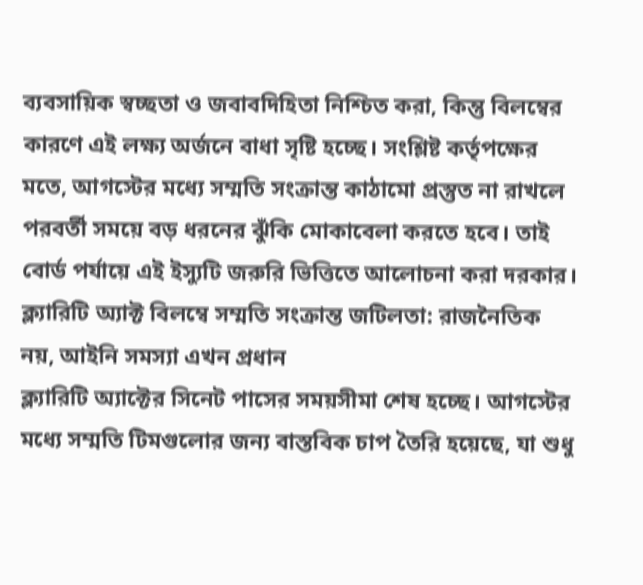ব্যবসায়িক স্বচ্ছতা ও জবাবদিহিতা নিশ্চিত করা, কিন্তু বিলম্বের কারণে এই লক্ষ্য অর্জনে বাধা সৃষ্টি হচ্ছে। সংশ্লিষ্ট কর্তৃপক্ষের মতে, আগস্টের মধ্যে সম্মতি সংক্রান্ত কাঠামো প্রস্তুত না রাখলে পরবর্তী সময়ে বড় ধরনের ঝুঁকি মোকাবেলা করতে হবে। তাই বোর্ড পর্যায়ে এই ইস্যুটি জরুরি ভিত্তিতে আলোচনা করা দরকার।
ক্ল্যারিটি অ্যাক্ট বিলম্বে সম্মতি সংক্রান্ত জটিলতা: রাজনৈতিক নয়, আইনি সমস্যা এখন প্রধান
ক্ল্যারিটি অ্যাক্টের সিনেট পাসের সময়সীমা শেষ হচ্ছে। আগস্টের মধ্যে সম্মতি টিমগুলোর জন্য বাস্তবিক চাপ তৈরি হয়েছে, যা শুধু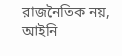রাজনৈতিক নয়, আইনি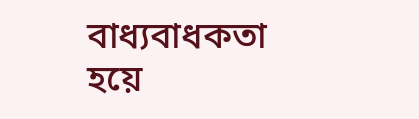বাধ্যবাধকতা হয়ে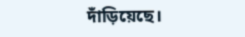দাঁড়িয়েছে।